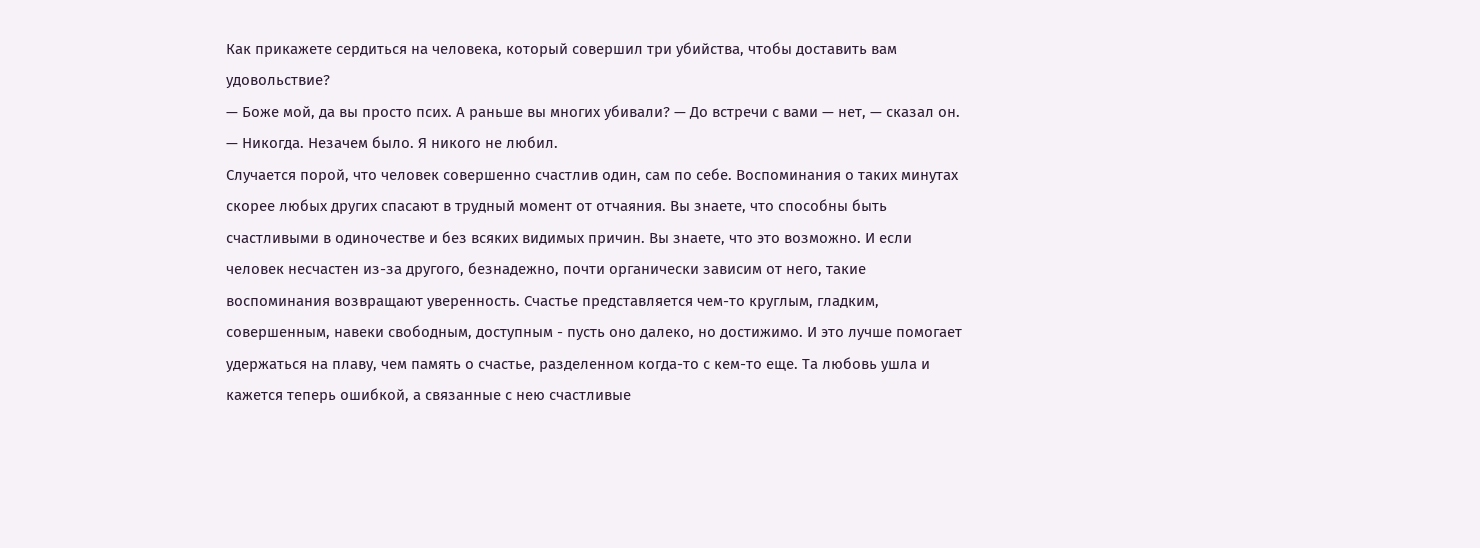Как прикажете сердиться на человека, который совершил три убийства, чтобы доставить вам удовольствие?
— Боже мой, да вы просто псих. А раньше вы многих убивали? — До встречи с вами — нет, — сказал он. — Никогда. Незачем было. Я никого не любил.
Случается порой, что человек совершенно счастлив один, сам по себе. Воспоминания о таких минутах скорее любых других спасают в трудный момент от отчаяния. Вы знаете, что способны быть счастливыми в одиночестве и без всяких видимых причин. Вы знаете, что это возможно. И если человек несчастен из-за другого, безнадежно, почти органически зависим от него, такие воспоминания возвращают уверенность. Счастье представляется чем-то круглым, гладким, совершенным, навеки свободным, доступным - пусть оно далеко, но достижимо. И это лучше помогает удержаться на плаву, чем память о счастье, разделенном когда-то с кем-то еще. Та любовь ушла и кажется теперь ошибкой, а связанные с нею счастливые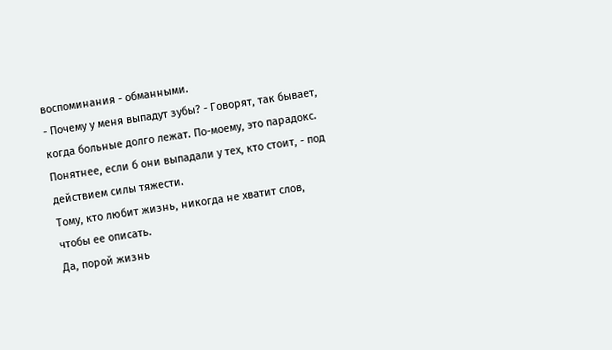воспоминания - обманными.
- Почему у меня выпадут зубы? - Говорят, так бывает, когда больные долго лежат. По-моему, это парадокс. Понятнее, если б они выпадали у тех, кто стоит, - под действием силы тяжести.
Тому, кто любит жизнь, никогда не хватит слов, чтобы ее описать.
Да, порой жизнь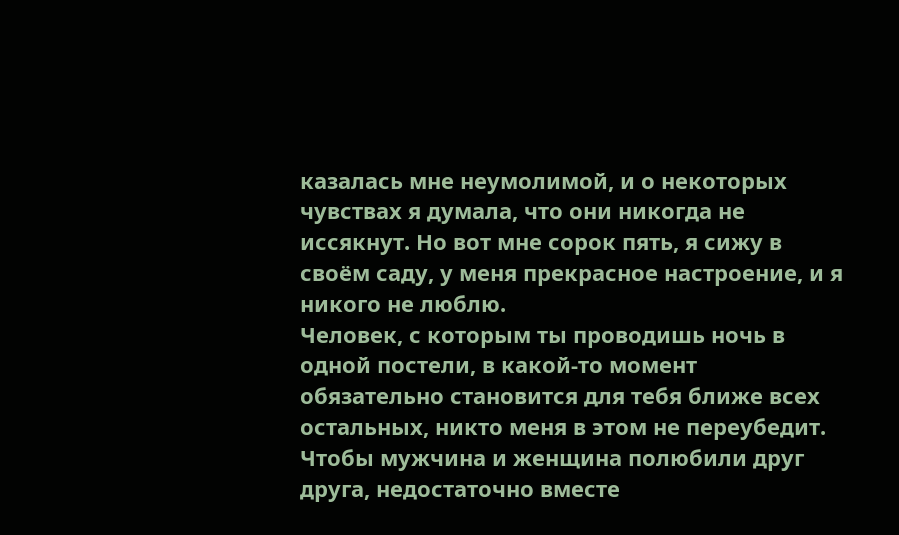казалась мне неумолимой, и о некоторых чувствах я думала, что они никогда не иссякнут. Но вот мне сорок пять, я сижу в своём саду, у меня прекрасное настроение, и я никого не люблю.
Человек, с которым ты проводишь ночь в одной постели, в какой-то момент обязательно становится для тебя ближе всех остальных, никто меня в этом не переубедит.
Чтобы мужчина и женщина полюбили друг друга, недостаточно вместе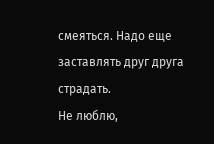смеяться. Надо еще заставлять друг друга страдать.
Не люблю,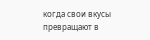когда свои вкусы превращают в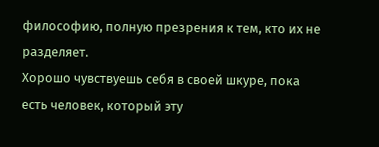философию, полную презрения к тем, кто их не разделяет.
Хорошо чувствуешь себя в своей шкуре, пока есть человек, который эту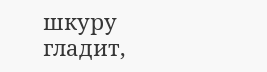шкуру гладит,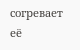согревает её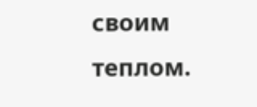своим теплом.